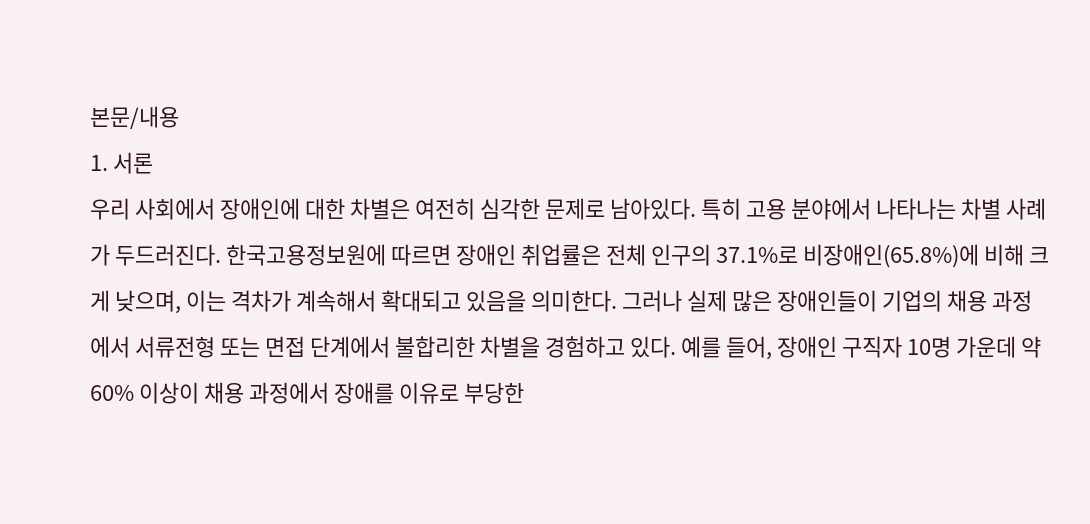본문/내용
1. 서론
우리 사회에서 장애인에 대한 차별은 여전히 심각한 문제로 남아있다. 특히 고용 분야에서 나타나는 차별 사례가 두드러진다. 한국고용정보원에 따르면 장애인 취업률은 전체 인구의 37.1%로 비장애인(65.8%)에 비해 크게 낮으며, 이는 격차가 계속해서 확대되고 있음을 의미한다. 그러나 실제 많은 장애인들이 기업의 채용 과정에서 서류전형 또는 면접 단계에서 불합리한 차별을 경험하고 있다. 예를 들어, 장애인 구직자 10명 가운데 약 60% 이상이 채용 과정에서 장애를 이유로 부당한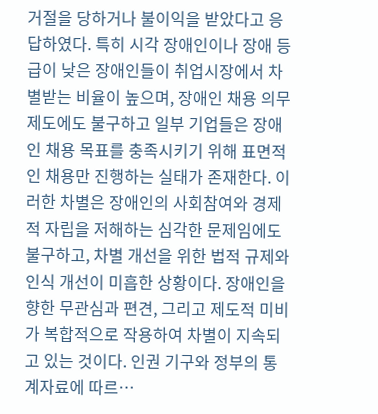거절을 당하거나 불이익을 받았다고 응답하였다. 특히 시각 장애인이나 장애 등급이 낮은 장애인들이 취업시장에서 차별받는 비율이 높으며, 장애인 채용 의무제도에도 불구하고 일부 기업들은 장애인 채용 목표를 충족시키기 위해 표면적인 채용만 진행하는 실태가 존재한다. 이러한 차별은 장애인의 사회참여와 경제적 자립을 저해하는 심각한 문제임에도 불구하고, 차별 개선을 위한 법적 규제와 인식 개선이 미흡한 상황이다. 장애인을 향한 무관심과 편견, 그리고 제도적 미비가 복합적으로 작용하여 차별이 지속되고 있는 것이다. 인권 기구와 정부의 통계자료에 따르…